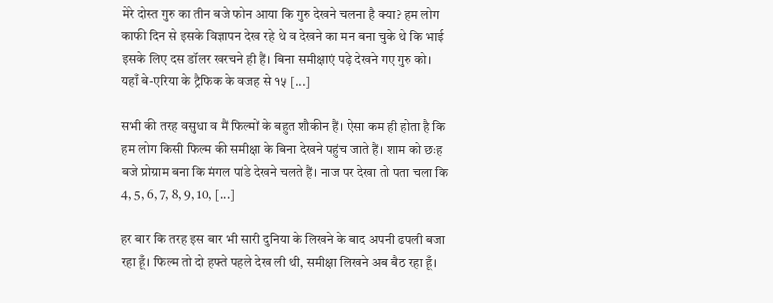मेरे दोस्त गुरु का तीन बजे फोन आया कि गुरु देखने चलना है क्या? हम लोग काफी दिन से इसके विज्ञापन देख रहे थे व देखने का मन बना चुके थे कि भाई इसके लिए दस डॉलर खरचने ही हैं। बिना समीक्षाएं पढ़े देखने गए गुरु को। यहाँ बे-एरिया के ट्रैफिक के वजह से १५ [...]

सभी की तरह वसुधा व मैं फिल्मों के बहुत शौकीन हैं। ऐसा कम ही होता है कि हम लोग किसी फिल्म की समीक्षा के बिना देखने पहुंच जाते हैं। शाम को छःह बजे प्रोग्राम बना कि मंगल पांडे देखने चलते हैं। नाज पर देखा तो पता चला कि 4, 5, 6, 7, 8, 9, 10, [...]

हर बार कि तरह इस बार भी सारी दुनिया के लिखने के बाद अपनी ढपली बजा रहा हूँ। फिल्म तो दो हफ्ते पहले देख ली थी, समीक्षा लिखने अब बैठ रहा हूँ।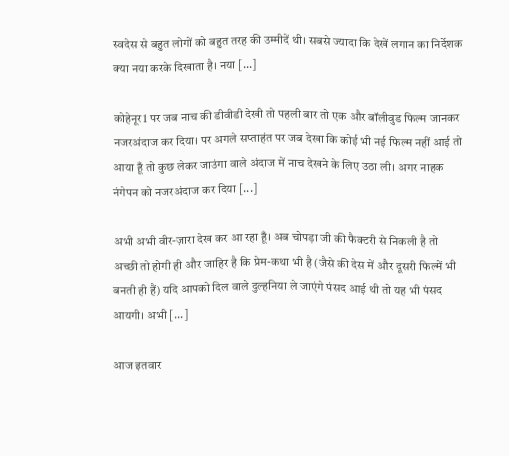स्वदेस से बहुत लोगों को बहुत तरह की उम्मीदें थी। सबसे ज्यादा कि देखें लगान का निर्देशक क्या नया करके दिखाता है। नया [...]

कोहेनूर1 पर जब नाच की डीवीडी देखी तो पहली बार तो एक और बॉलीवुड फिल्म जानकर नजरअंदाज कर दिया। पर अगले सप्ताहंत पर जब देखा कि कोई भी नई फिल्म नहीं आई तो आया हूँ तो कुछ लेकर जाउंगा वाले अंदाज में नाच देखने के लिए उठा ली। अगर नाहक नंगेपन को नजरअंदाज कर दिया [...]

अभी अभी वीर-ज़ारा देख कर आ रहा हूँ। अब चोपड़ा जी की फैक्टरी से निकली है तो अच्छी तो होगी ही और जाहिर है कि प्रेम-कथा भी है (जैसे की देस में और दूसरी फिल्में भी बनती ही हैं) यदि आपको दिल वाले दुल्हनिया ले जाएंगे पंसद आई थी तो यह भी पंसद आयगी। अभी [...]

आज इतवार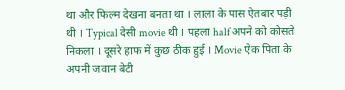था और फिल्म देखना बनता था । लाला के पास ऐतबार पड़ी थी । Typical देसी movie थी । पहला half अपने को कोसते निकला । दूसरे हाफ में कुछ ठीक हुई । Movie ऐक पिता के अपनी जवान बेटी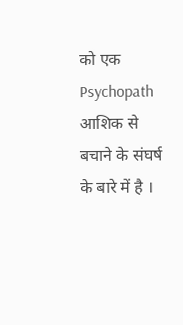को एक Psychopath आशिक से बचाने के संघर्ष के बारे में है ।